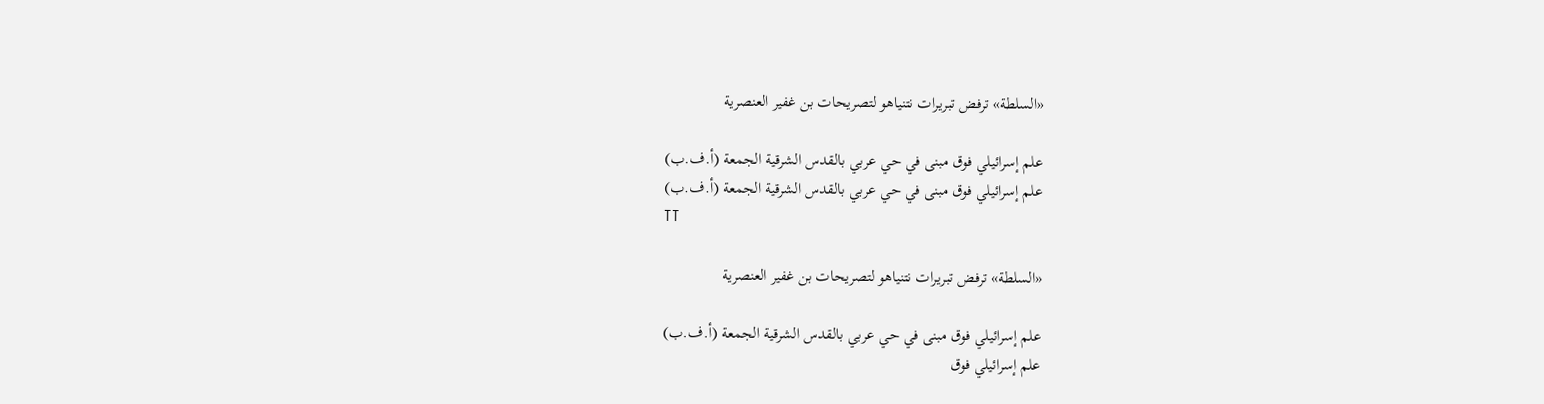«السلطة» ترفض تبريرات نتنياهو لتصريحات بن غفير العنصرية

علم إسرائيلي فوق مبنى في حي عربي بالقدس الشرقية الجمعة (أ.ف.ب)
علم إسرائيلي فوق مبنى في حي عربي بالقدس الشرقية الجمعة (أ.ف.ب)
TT

«السلطة» ترفض تبريرات نتنياهو لتصريحات بن غفير العنصرية

علم إسرائيلي فوق مبنى في حي عربي بالقدس الشرقية الجمعة (أ.ف.ب)
علم إسرائيلي فوق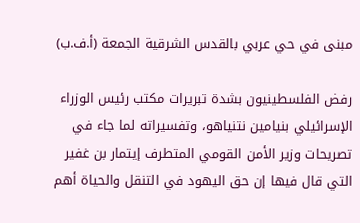مبنى في حي عربي بالقدس الشرقية الجمعة (أ.ف.ب)

رفض الفلسطينيون بشدة تبريرات مكتب رئيس الوزراء الإسرائيلي بنيامين نتنياهو، وتفسيراته لما جاء في تصريحات وزير الأمن القومي المتطرف إيتمار بن غفير التي قال فيها إن حق اليهود في التنقل والحياة أهم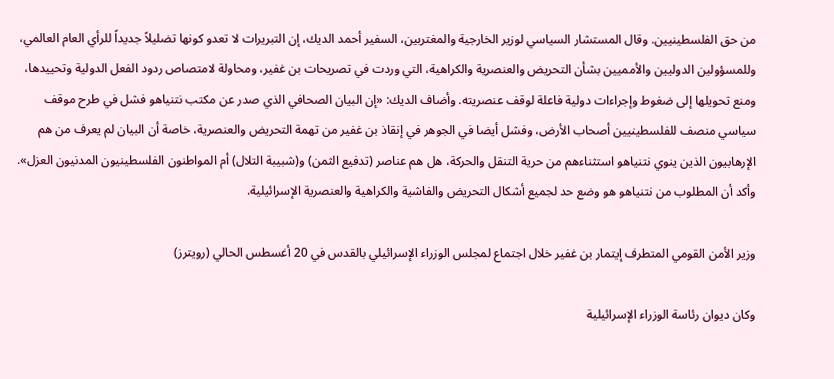من حق الفلسطينيين. وقال المستشار السياسي لوزير الخارجية والمغتربين، السفير أحمد الديك، إن التبريرات لا تعدو كونها تضليلاً جديداً للرأي العام العالمي، وللمسؤولين الدوليين والأمميين بشأن التحريض والعنصرية والكراهية، التي وردت في تصريحات بن غفير، ومحاولة لامتصاص ردود الفعل الدولية وتحييدها، ومنع تحويلها إلى ضغوط وإجراءات دولية فاعلة لوقف عنصريته. وأضاف الديك: «إن البيان الصحافي الذي صدر عن مكتب نتنياهو فشل في طرح موقف سياسي منصف للفلسطينيين أصحاب الأرض، وفشل أيضا في الجوهر في إنقاذ بن غفير من تهمة التحريض والعنصرية، خاصة أن البيان لم يعرف من هم الإرهابيون الذين ينوي نتنياهو استثناءهم من حرية التنقل والحركة، هل هم عناصر (تدفيع الثمن) و(شبيبة التلال) أم المواطنون الفلسطينيون المدنيون العزل». وأكد أن المطلوب من نتنياهو هو وضع حد لجميع أشكال التحريض والفاشية والكراهية والعنصرية الإسرائيلية.

وزير الأمن القومي المتطرف إيتمار بن غفير خلال اجتماع لمجلس الوزراء الإسرائيلي بالقدس في 20 أغسطس الحالي (رويترز)

وكان ديوان رئاسة الوزراء الإسرائيلية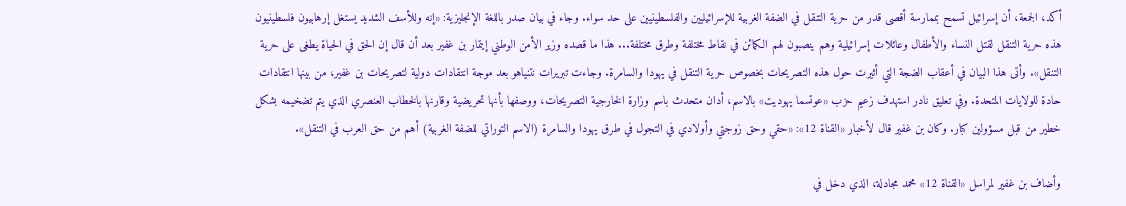أكد، الجمعة، أن إسرائيل تسمح بممارسة أقصى قدر من حرية التنقل في الضفة الغربية للإسرائيليين والفلسطينيين على حد سواء. وجاء في بيان صدر باللغة الإنجليزية: «إنه وللأسف الشديد يستغل إرهابيون فلسطينيون هذه حرية التنقل لقتل النساء والأطفال وعائلات إسرائيلية وهم ينصبون لهم الكمائن في نقاط مختلفة وطرق مختلفة... هذا ما قصده وزير الأمن الوطني إيتمار بن غفير بعد أن قال إن الحق في الحياة يطغى على حرية التنقل». وأتى هذا البيان في أعقاب الضجة التي أثيرت حول هذه التصريحات بخصوص حرية التنقل في يهودا والسامرة. وجاءت تبريرات نتنياهو بعد موجة انتقادات دولية لتصريحات بن غفير، من بينها انتقادات حادة للولايات المتحدة. وفي تعليق نادر استهدف زعيم حزب «عوتسما يهوديت» بالاسم، أدان متحدث باسم وزارة الخارجية التصريحات، ووصفها بأنها تحريضية وقارنها بالخطاب العنصري الذي يتم تضخيمه بشكل خطير من قبل مسؤولين كبار. وكان بن غفير قال لأخبار «القناة 12»: «حقي وحق زوجتي وأولادي في التجول في طرق يهودا والسامرة (الاسم التوراتي للضفة الغربية) أهم من حق العرب في التنقل».

وأضاف بن غفير لمراسل «القناة 12» محمد مجادلة، الذي دخل في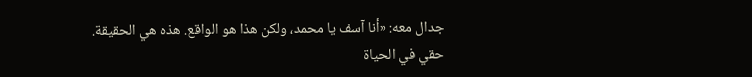جدال معه: «أنا آسف يا محمد، ولكن هذا هو الواقع. هذه هي الحقيقة. حقي في الحياة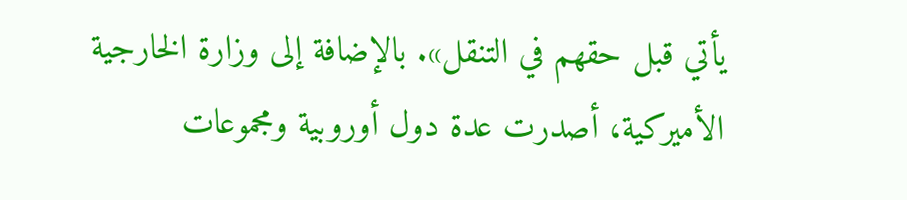يأتي قبل حقهم في التنقل». بالإضافة إلى وزارة الخارجية الأميركية، أصدرت عدة دول أوروبية ومجموعات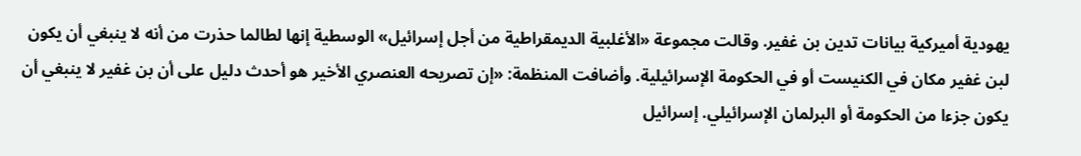يهودية أميركية بيانات تدين بن غفير. وقالت مجموعة «الأغلبية الديمقراطية من أجل إسرائيل» الوسطية إنها لطالما حذرت من أنه لا ينبغي أن يكون لبن غفير مكان في الكنيست أو في الحكومة الإسرائيلية. وأضافت المنظمة: «إن تصريحه العنصري الأخير هو أحدث دليل على أن بن غفير لا ينبغي أن يكون جزءا من الحكومة أو البرلمان الإسرائيلي. إسرائيل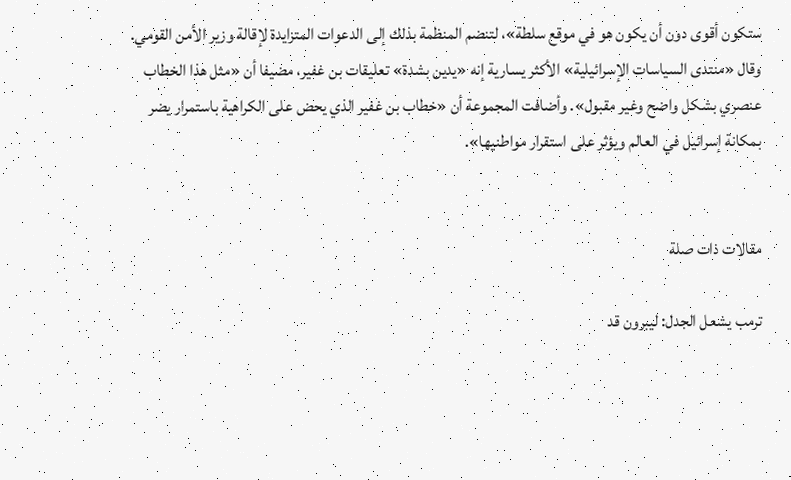ستكون أقوى دون أن يكون هو في موقع سلطة»، لتنضم المنظمة بذلك إلى الدعوات المتزايدة لإقالة وزير الأمن القومي. وقال «منتدى السياسات الإسرائيلية» الأكثر يسارية إنه «يدين بشدة» تعليقات بن غفير، مضيفا أن «مثل هذا الخطاب عنصري بشكل واضح وغير مقبول». وأضافت المجموعة أن «خطاب بن غفير الذي يحض على الكراهية باستمرار يضر بمكانة إسرائيل في العالم ويؤثر على استقرار مواطنيها».


مقالات ذات صلة

ترمب يشعل الجدل: ليبرون قد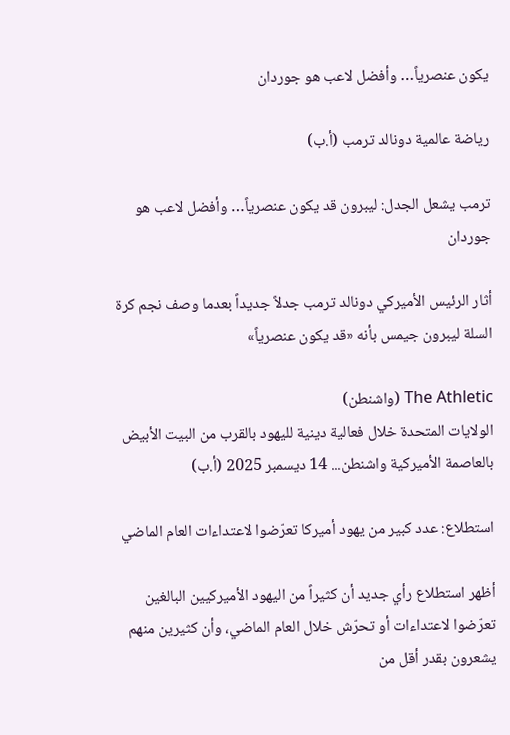يكون عنصرياً… وأفضل لاعب هو جوردان

رياضة عالمية دونالد ترمب (أ.ب)

ترمب يشعل الجدل: ليبرون قد يكون عنصرياً… وأفضل لاعب هو جوردان

أثار الرئيس الأميركي دونالد ترمب جدلاً جديداً بعدما وصف نجم كرة السلة ليبرون جيمس بأنه «قد يكون عنصرياً»

The Athletic (واشنطن)
الولايات المتحدة خلال فعالية دينية لليهود بالقرب من البيت الأبيض بالعاصمة الأميركية واشنطن... 14 ديسمبر 2025 (أ.ب)

استطلاع: عدد كبير من يهود أميركا تعرّضوا لاعتداءات العام الماضي

أظهر استطلاع رأي جديد أن كثيراً من اليهود الأميركيين البالغين تعرّضوا لاعتداءات أو تحرّش خلال العام الماضي، وأن كثيرين منهم يشعرون بقدر أقل من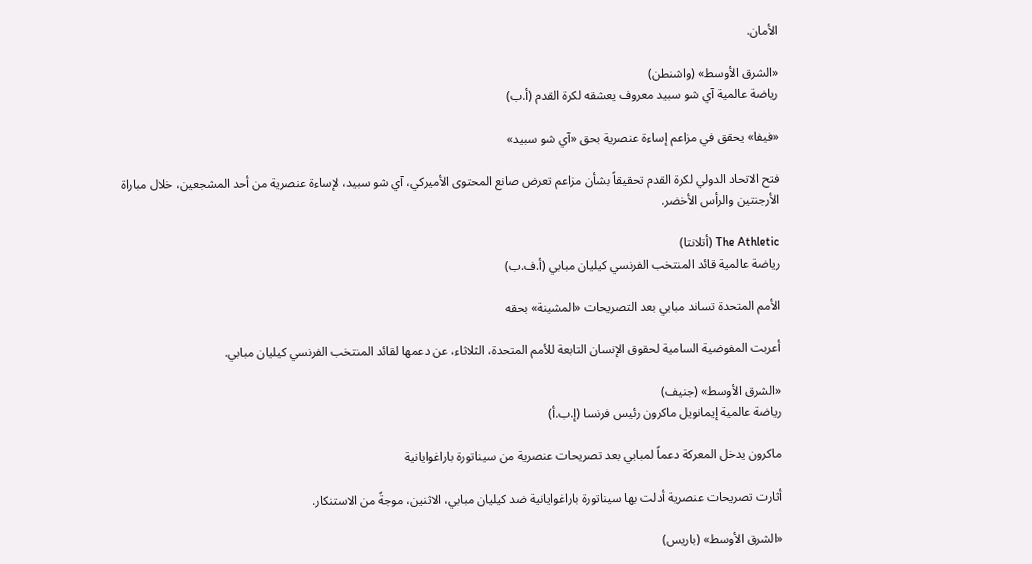الأمان.

«الشرق الأوسط» (واشنطن)
رياضة عالمية آي شو سبيد معروف يعشقه لكرة القدم (أ.ب)

«فيفا» يحقق في مزاعم إساءة عنصرية بحق «آي شو سبيد»

فتح الاتحاد الدولي لكرة القدم تحقيقاً بشأن مزاعم تعرض صانع المحتوى الأميركي، آي شو سبيد، لإساءة عنصرية من أحد المشجعين، خلال مباراة الأرجنتين والرأس الأخضر.

The Athletic (أتلانتا)
رياضة عالمية قائد المنتخب الفرنسي كيليان مبابي (أ.ف.ب)

الأمم المتحدة تساند مبابي بعد التصريحات «المشينة» بحقه

أعربت المفوضية السامية لحقوق الإنسان التابعة للأمم المتحدة، الثلاثاء، عن دعمها لقائد المنتخب الفرنسي كيليان مبابي.

«الشرق الأوسط» (جنيف)
رياضة عالمية إيمانويل ماكرون رئيس فرنسا (إ.ب.أ)

ماكرون يدخل المعركة دعماً لمبابي بعد تصريحات عنصرية من سيناتورة باراغوايانية

أثارت تصريحات عنصرية أدلت بها سيناتورة باراغوايانية ضد كيليان مبابي، الاثنين، موجةً من الاستنكار.

«الشرق الأوسط» (باريس)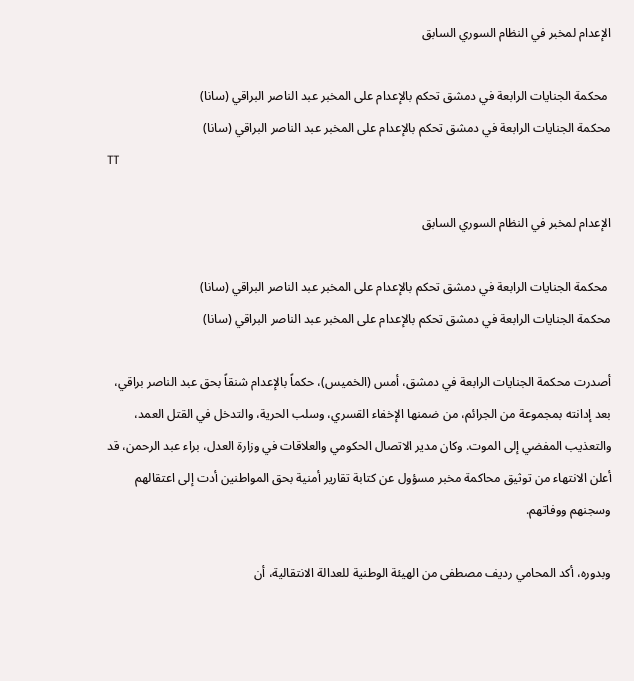الإعدام لمخبر في النظام السوري السابق

 محكمة الجنايات الرابعة في دمشق تحكم بالإعدام على المخبر عبد الناصر البراقي (سانا)
محكمة الجنايات الرابعة في دمشق تحكم بالإعدام على المخبر عبد الناصر البراقي (سانا)
TT

الإعدام لمخبر في النظام السوري السابق

 محكمة الجنايات الرابعة في دمشق تحكم بالإعدام على المخبر عبد الناصر البراقي (سانا)
محكمة الجنايات الرابعة في دمشق تحكم بالإعدام على المخبر عبد الناصر البراقي (سانا)

أصدرت محكمة الجنايات الرابعة في دمشق، أمس (الخميس)، حكماً بالإعدام شنقاً بحق عبد الناصر براقي، بعد إدانته بمجموعة من الجرائم، من ضمنها الإخفاء القسري، وسلب الحرية، والتدخل في القتل العمد، والتعذيب المفضي إلى الموت. وكان مدير الاتصال الحكومي والعلاقات في وزارة العدل، براء عبد الرحمن، قد أعلن الانتهاء من توثيق محاكمة مخبر مسؤول عن كتابة تقارير أمنية بحق المواطنين أدت إلى اعتقالهم وسجنهم ووفاتهم.

وبدوره، أكد المحامي رديف مصطفى من الهيئة الوطنية للعدالة الانتقالية، أن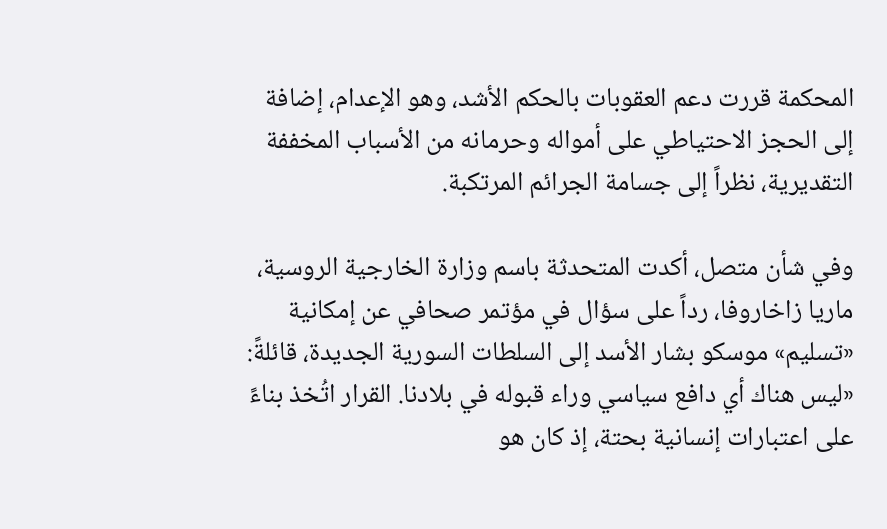المحكمة قررت دعم العقوبات بالحكم الأشد، وهو الإعدام، إضافة إلى الحجز الاحتياطي على أمواله وحرمانه من الأسباب المخففة التقديرية، نظراً إلى جسامة الجرائم المرتكبة.

وفي شأن متصل، أكدت المتحدثة باسم وزارة الخارجية الروسية، ماريا زاخاروفا، رداً على سؤال في مؤتمر صحافي عن إمكانية «تسليم» موسكو بشار الأسد إلى السلطات السورية الجديدة، قائلةً: «ليس هناك أي دافع سياسي وراء قبوله في بلادنا. القرار اتُخذ بناءً على اعتبارات إنسانية بحتة، إذ كان هو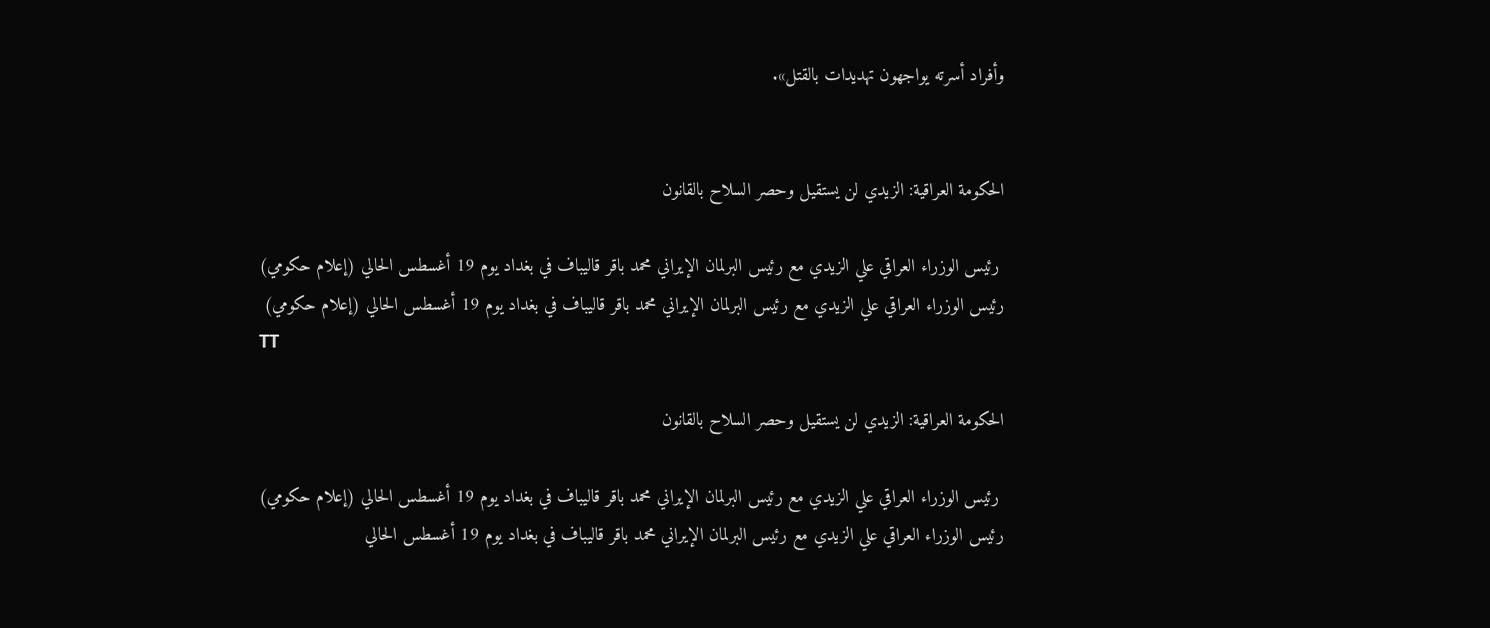وأفراد أسرته يواجهون تهديدات بالقتل».


الحكومة العراقية: الزيدي لن يستقيل وحصر السلاح بالقانون

 رئيس الوزراء العراقي علي الزيدي مع رئيس البرلمان الإيراني محمد باقر قاليباف في بغداد يوم 19 أغسطس الحالي (إعلام حكومي)
رئيس الوزراء العراقي علي الزيدي مع رئيس البرلمان الإيراني محمد باقر قاليباف في بغداد يوم 19 أغسطس الحالي (إعلام حكومي)
TT

الحكومة العراقية: الزيدي لن يستقيل وحصر السلاح بالقانون

 رئيس الوزراء العراقي علي الزيدي مع رئيس البرلمان الإيراني محمد باقر قاليباف في بغداد يوم 19 أغسطس الحالي (إعلام حكومي)
رئيس الوزراء العراقي علي الزيدي مع رئيس البرلمان الإيراني محمد باقر قاليباف في بغداد يوم 19 أغسطس الحالي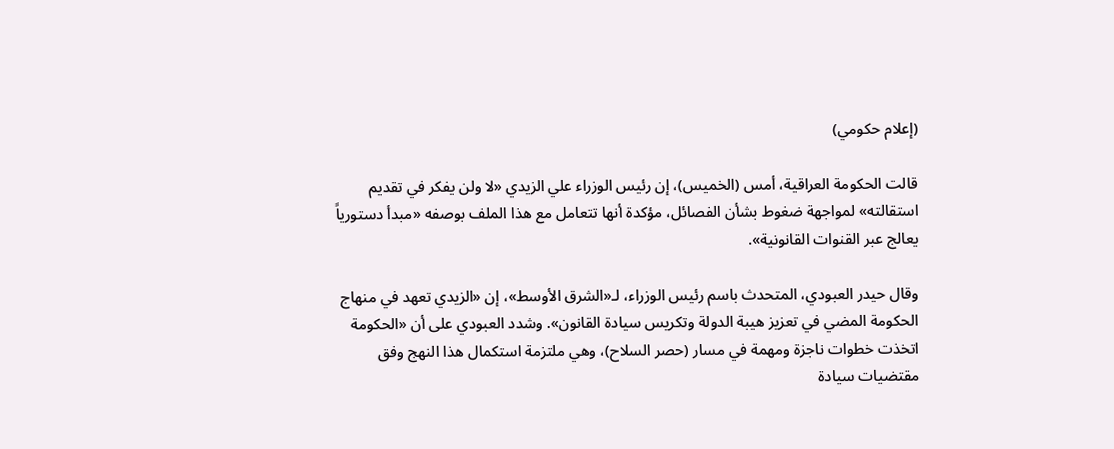(إعلام حكومي)

قالت الحكومة العراقية، أمس (الخميس)، إن رئيس الوزراء علي الزيدي «لا ولن يفكر في تقديم استقالته» لمواجهة ضغوط بشأن الفصائل، مؤكدة أنها تتعامل مع هذا الملف بوصفه «مبدأ دستورياً يعالج عبر القنوات القانونية».

وقال حيدر العبودي، المتحدث باسم رئيس الوزراء، لـ«الشرق الأوسط»، إن «الزيدي تعهد في منهاج الحكومة المضي في تعزيز هيبة الدولة وتكريس سيادة القانون». وشدد العبودي على أن «الحكومة اتخذت خطوات ناجزة ومهمة في مسار (حصر السلاح)، وهي ملتزمة استكمال هذا النهج وفق مقتضيات سيادة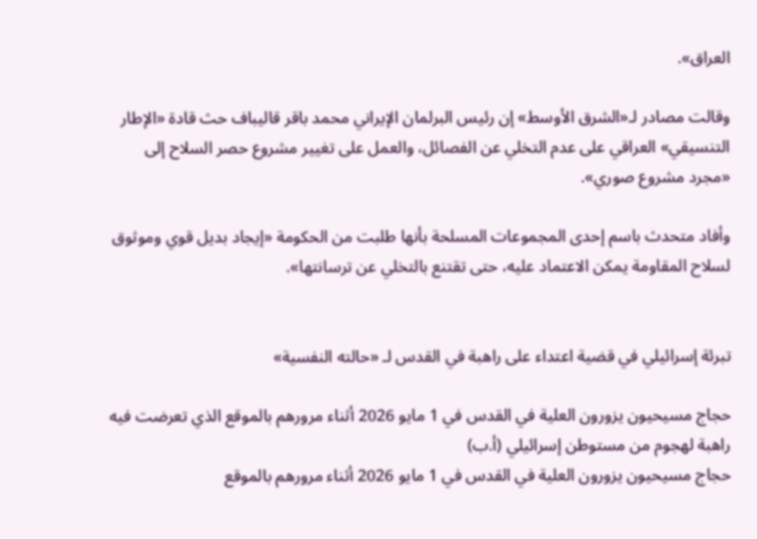العراق».

وقالت مصادر لـ«الشرق الأوسط» إن رئيس البرلمان الإيراني محمد باقر قاليباف حث قادة «الإطار التنسيقي» العراقي على عدم التخلي عن الفصائل، والعمل على تغيير مشروع حصر السلاح إلى «مجرد مشروع صوري».

وأفاد متحدث باسم إحدى المجموعات المسلحة بأنها طلبت من الحكومة «إيجاد بديل قوي وموثوق لسلاح المقاومة يمكن الاعتماد عليه، حتى تقتنع بالتخلي عن ترسانتها».


تبرئة إسرائيلي في قضية اعتداء على راهبة في القدس لـ «حالته النفسية»

حجاج مسيحيون يزورون العلية في القدس في 1 مايو 2026 أثناء مرورهم بالموقع الذي تعرضت فيه راهبة لهجوم من مستوطن إسرائيلي (أ.ب)
حجاج مسيحيون يزورون العلية في القدس في 1 مايو 2026 أثناء مرورهم بالموقع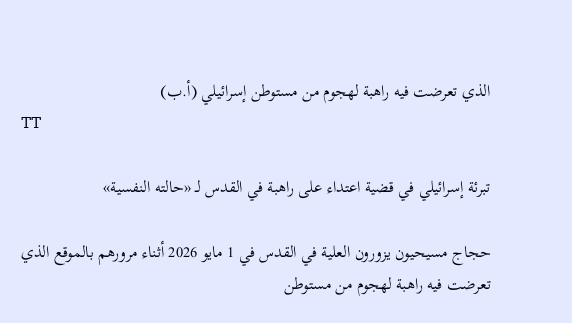الذي تعرضت فيه راهبة لهجوم من مستوطن إسرائيلي (أ.ب)
TT

تبرئة إسرائيلي في قضية اعتداء على راهبة في القدس لـ «حالته النفسية»

حجاج مسيحيون يزورون العلية في القدس في 1 مايو 2026 أثناء مرورهم بالموقع الذي تعرضت فيه راهبة لهجوم من مستوطن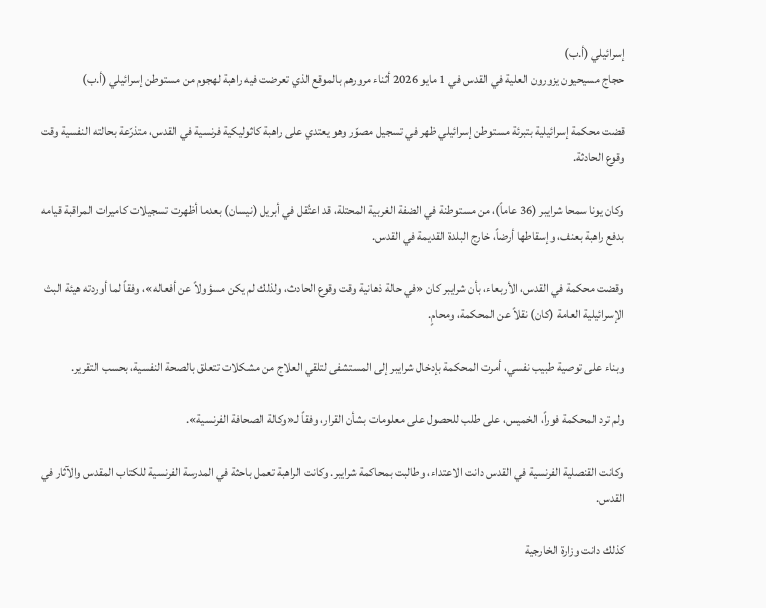إسرائيلي (أ.ب)
حجاج مسيحيون يزورون العلية في القدس في 1 مايو 2026 أثناء مرورهم بالموقع الذي تعرضت فيه راهبة لهجوم من مستوطن إسرائيلي (أ.ب)

قضت محكمة إسرائيلية بتبرئة مستوطن إسرائيلي ظهر في تسجيل مصوّر وهو يعتدي على راهبة كاثوليكية فرنسية في القدس، متذرّعة بحالته النفسية وقت وقوع الحادثة.

وكان يونا سمحا شرايبر (36 عاماً)، من مستوطنة في الضفة الغربية المحتلة، قد اعتُقل في أبريل (نيسان) بعدما أظهرت تسجيلات كاميرات المراقبة قيامه بدفع راهبة بعنف، وإسقاطها أرضاً، خارج البلدة القديمة في القدس.

وقضت محكمة في القدس، الأربعاء، بأن شرايبر كان «في حالة ذهانية وقت وقوع الحادث، ولذلك لم يكن مسؤولاً عن أفعاله»، وفقاً لما أوردته هيئة البث الإسرائيلية العامة (كان) نقلاً عن المحكمة، ومحامٍ.

وبناء على توصية طبيب نفسي، أمرت المحكمة بإدخال شرايبر إلى المستشفى لتلقي العلاج من مشكلات تتعلق بالصحة النفسية، بحسب التقرير.

ولم ترد المحكمة فوراً، الخميس، على طلب للحصول على معلومات بشأن القرار، وفقاً لـ«وكالة الصحافة الفرنسية».

وكانت القنصلية الفرنسية في القدس دانت الاعتداء، وطالبت بمحاكمة شرايبر. وكانت الراهبة تعمل باحثة في المدرسة الفرنسية للكتاب المقدس والآثار في القدس.

كذلك دانت وزارة الخارجية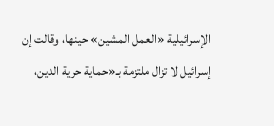الإسرائيلية «العمل المشين» حينها، وقالت إن إسرائيل لا تزال ملتزمة بـ«حماية حرية الدين،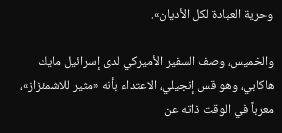وحرية العبادة لكل الأديان».

والخميس، وصف السفير الأميركي لدى إسرائيل مايك هاكابي، وهو قس إنجيلي، الاعتداء بأنه «مثير للاشمئزاز»، معرباً في الوقت ذاته عن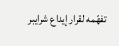تفهّمه لقرار إيداع شرايبر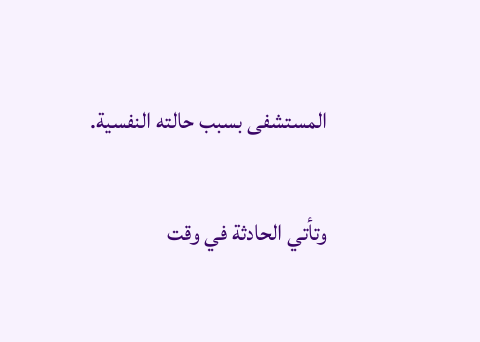المستشفى بسبب حالته النفسية.

وتأتي الحادثة في وقت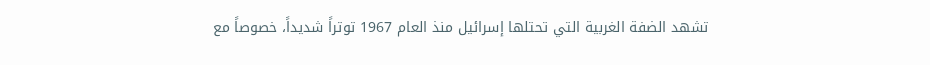تشهد الضفة الغربية التي تحتلها إسرائيل منذ العام 1967 توتراً شديداً، خصوصاً مع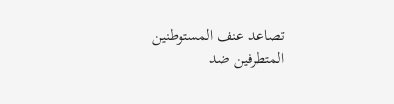تصاعد عنف المستوطنين المتطرفين ضد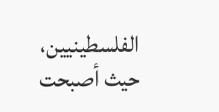الفلسطينيين، حيث أصبحت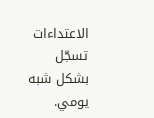الاعتداءات تسجّل بشكل شبه يومي.